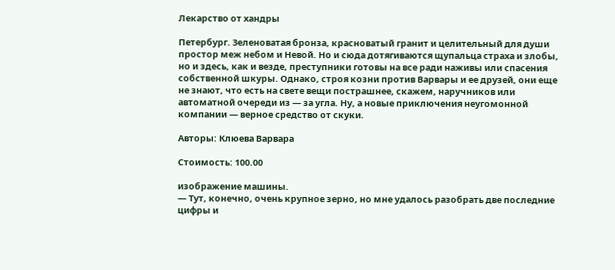Лекарство от хандры

Петербург. Зеленоватая бронза, красноватый гранит и целительный для души простор меж небом и Невой. Но и сюда дотягиваются щупальца страха и злобы, но и здесь, как и везде, преступники готовы на все ради наживы или спасения собственной шкуры. Однако, строя козни против Варвары и ее друзей, они еще не знают, что есть на свете вещи пострашнее, скажем, наручников или автоматной очереди из — за угла. Ну, а новые приключения неугомонной компании — верное средство от скуки.

Авторы: Клюева Варвара

Стоимость: 100.00

изображение машины.
— Тут, конечно, очень крупное зерно, но мне удалось разобрать две последние цифры и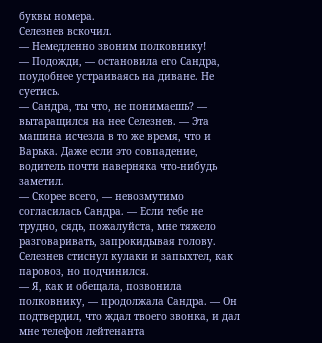буквы номера.
Селезнев вскочил.
— Немедленно звоним полковнику!
— Подожди, — остановила его Сандра, поудобнее устраиваясь на диване. Не суетись.
— Сандра, ты что, не понимаешь? — вытаращился на нее Селезнев. — Эта машина исчезла в то же время, что и Варька. Даже если это совпадение, водитель почти наверняка что-нибудь заметил.
— Скорее всего, — невозмутимо согласилась Сандра. — Если тебе не трудно, сядь, пожалуйста, мне тяжело разговаривать, запрокидывая голову.
Селезнев стиснул кулаки и запыхтел, как паровоз, но подчинился.
— Я, как и обещала, позвонила полковнику, — продолжала Сандра. — Он подтвердил, что ждал твоего звонка, и дал мне телефон лейтенанта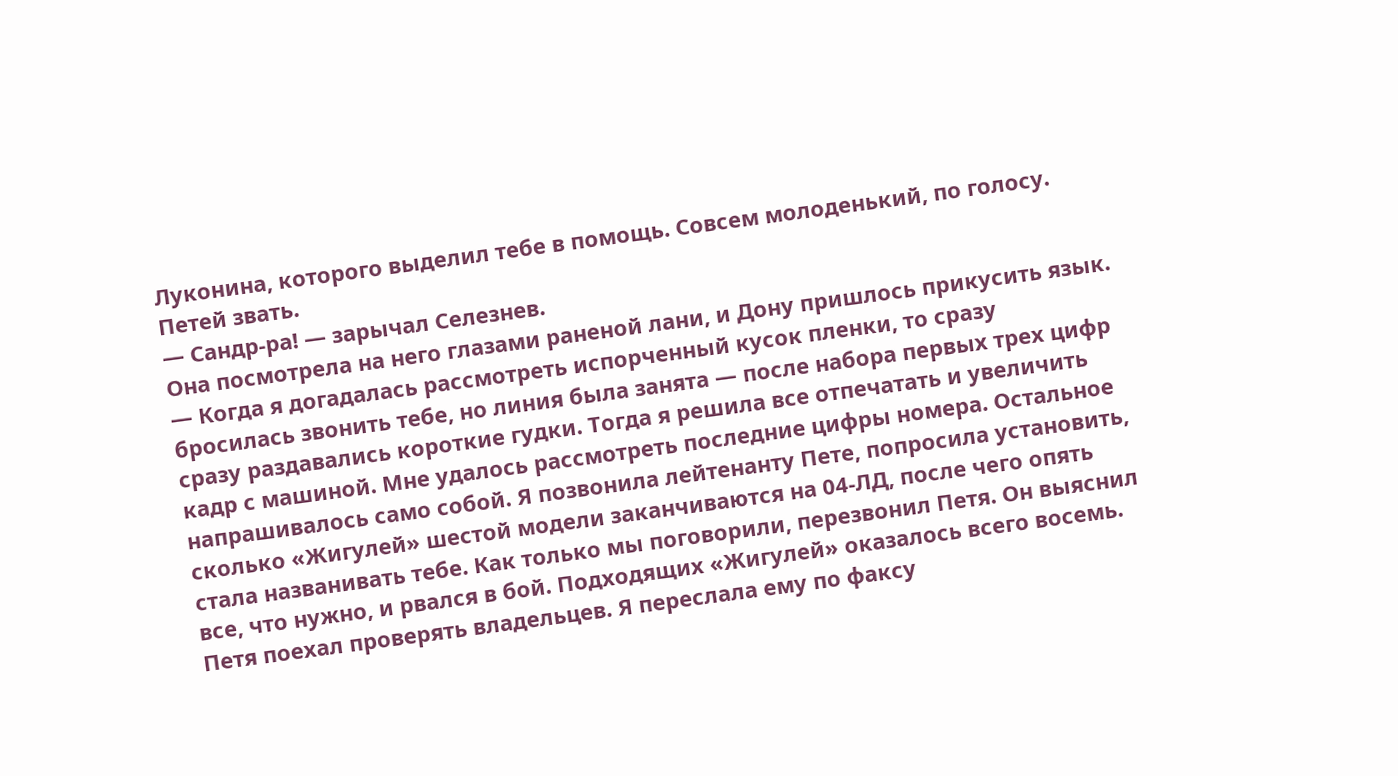Луконина, которого выделил тебе в помощь. Совсем молоденький, по голосу. Петей звать.
— Сандр-ра! — зарычал Селезнев.
Она посмотрела на него глазами раненой лани, и Дону пришлось прикусить язык.
— Когда я догадалась рассмотреть испорченный кусок пленки, то сразу бросилась звонить тебе, но линия была занята — после набора первых трех цифр сразу раздавались короткие гудки. Тогда я решила все отпечатать и увеличить кадр с машиной. Мне удалось рассмотреть последние цифры номера. Остальное напрашивалось само собой. Я позвонила лейтенанту Пете, попросила установить, сколько «Жигулей» шестой модели заканчиваются на 04-ЛД, после чего опять стала названивать тебе. Как только мы поговорили, перезвонил Петя. Он выяснил все, что нужно, и рвался в бой. Подходящих «Жигулей» оказалось всего восемь. Петя поехал проверять владельцев. Я переслала ему по факсу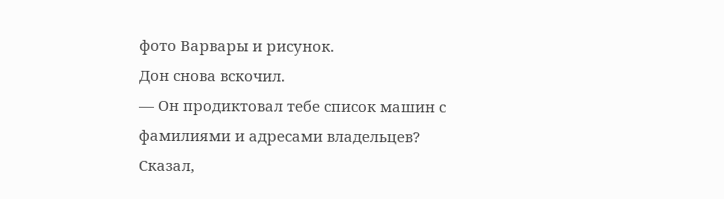фото Варвары и рисунок.
Дон снова вскочил.
— Он продиктовал тебе список машин с фамилиями и адресами владельцев? Сказал,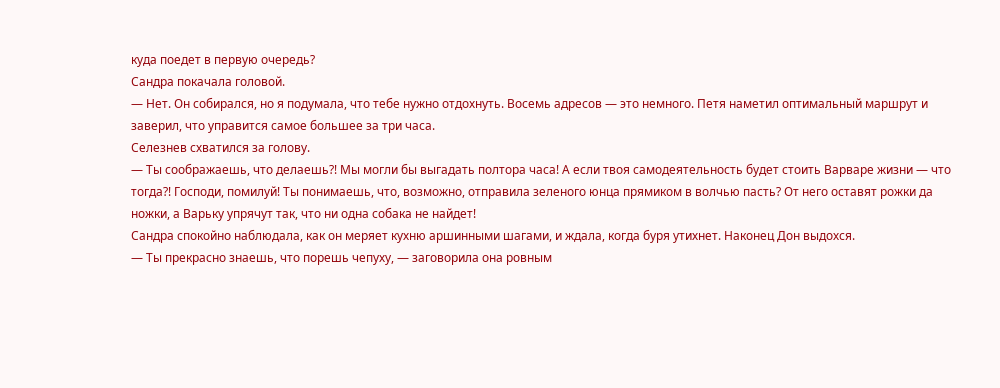куда поедет в первую очередь?
Сандра покачала головой.
— Нет. Он собирался, но я подумала, что тебе нужно отдохнуть. Восемь адресов — это немного. Петя наметил оптимальный маршрут и заверил, что управится самое большее за три часа.
Селезнев схватился за голову.
— Ты соображаешь, что делаешь?! Мы могли бы выгадать полтора часа! А если твоя самодеятельность будет стоить Варваре жизни — что тогда?! Господи, помилуй! Ты понимаешь, что, возможно, отправила зеленого юнца прямиком в волчью пасть? От него оставят рожки да ножки, а Варьку упрячут так, что ни одна собака не найдет!
Сандра спокойно наблюдала, как он меряет кухню аршинными шагами, и ждала, когда буря утихнет. Наконец Дон выдохся.
— Ты прекрасно знаешь, что порешь чепуху, — заговорила она ровным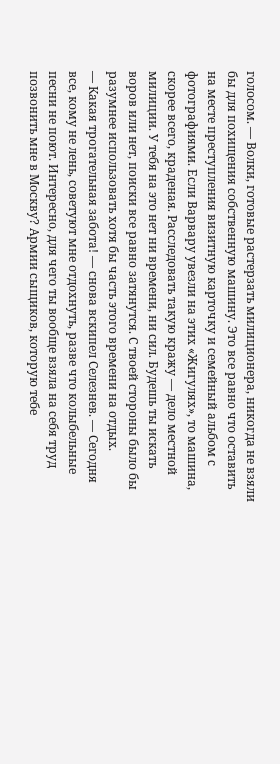голосом. — Волки, готовые растерзать милиционера, никогда не взяли бы для похищения собственную машину. Это все равно что оставить на месте преступления визитную карточку и семейный альбом с фотографиями. Если Варвару увезли на этих «Жигулях», то машина, скорее всего, краденая. Расследовать такую кражу — дело местной милиции. У тебя на это нет ни времени, ни сил. Будешь ты искать воров или нет, поиски все равно затянутся. С твоей стороны было бы разумнее использовать хотя бы часть этого времени на отдых.
— Какая трогательная забота! — снова вскипел Селезнев. — Сегодня все, кому не лень, советуют мне отдохнуть, разве что колыбельные песни не поют. Интересно, для чего ты вообще взяла на себя труд позвонить мне в Москву? Армии сыщиков, которую тебе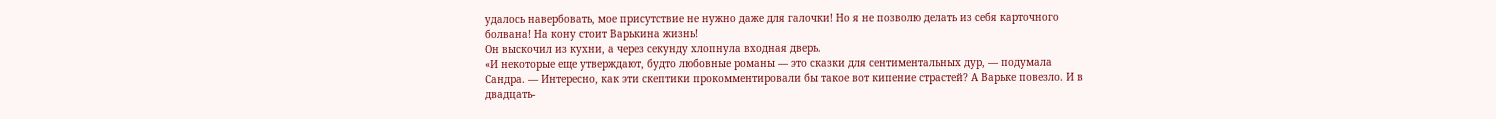удалось навербовать, мое присутствие не нужно даже для галочки! Но я не позволю делать из себя карточного болвана! На кону стоит Варькина жизнь!
Он выскочил из кухни, а через секунду хлопнула входная дверь.
«И некоторые еще утверждают, будто любовные романы — это сказки для сентиментальных дур, — подумала Сандра. — Интересно, как эти скептики прокомментировали бы такое вот кипение страстей? А Варьке повезло. И в двадцать-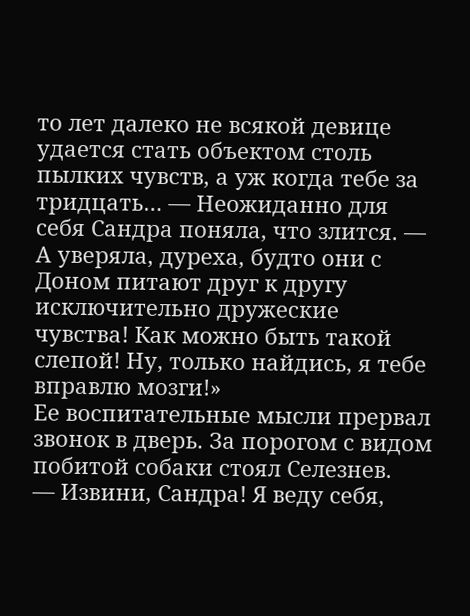то лет далеко не всякой девице удается стать объектом столь пылких чувств, а уж когда тебе за тридцать… — Неожиданно для себя Сандра поняла, что злится. — А уверяла, дуреха, будто они с Доном питают друг к другу исключительно дружеские чувства! Как можно быть такой слепой! Ну, только найдись, я тебе вправлю мозги!»
Ее воспитательные мысли прервал звонок в дверь. За порогом с видом побитой собаки стоял Селезнев.
— Извини, Сандра! Я веду себя,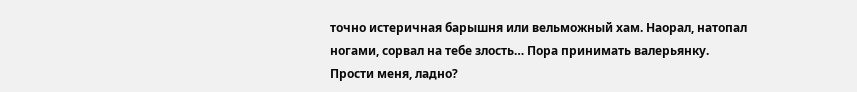точно истеричная барышня или вельможный хам. Наорал, натопал ногами, сорвал на тебе злость… Пора принимать валерьянку. Прости меня, ладно?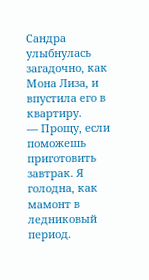Сандра улыбнулась загадочно, как Мона Лиза, и впустила его в квартиру.
— Прощу, если поможешь приготовить завтрак. Я голодна, как мамонт в ледниковый период.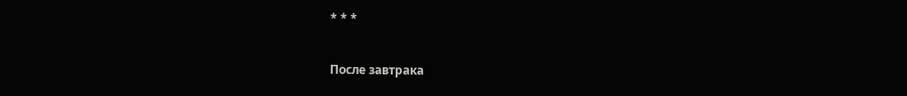* * *

После завтрака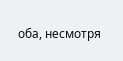оба, несмотря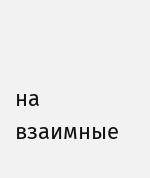на взаимные